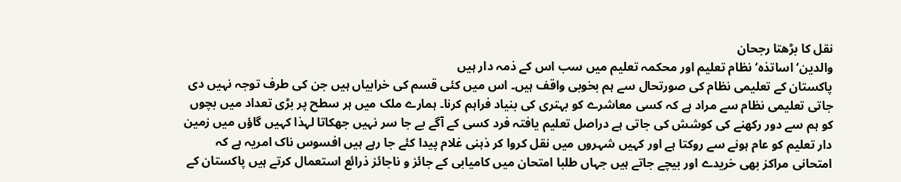نقل کا بڑھتا رجحان
والدین‘ اساتذہ‘ نظام تعلیم اور محکمہ تعلیم میں سب اس کے ذمہ دار ہیں
پاکستان کے تعلیمی نظام کی صورتحال سے ہم بخوبی واقف ہیں۔ اس میں کئی قسم کی خرابیاں ہیں جن کی طرف توجہ نہیں دی جاتی تعلیمی نظام سے مراد ہے کہ کسی معاشرے کو بہتری کی بنیاد فراہم کرنا۔ ہمارے ملک میں ہر سطح پر بڑی تعداد میں بچوں کو ہم سے دور رکھنے کی کوشش کی جاتی ہے دراصل تعلیم یافتہ فرد کسی کے آگے بے جا سر نہیں جھکاتا لہذا کہیں گاؤں میں زمین دار تعلیم کو عام ہونے سے روکتا ہے اور کہیں شہروں میں نقل کروا کر ذہنی غلام پیدا کئے جا رہے ہیں افسوس ناک امریہ ہے کہ امتحانی مراکز بھی خریدے اور بیچے جاتے ہیں جہاں طلبا امتحان میں کامیابی کے جائز و ناجائز ذرائع استعمال کرتے ہیں پاکستان کے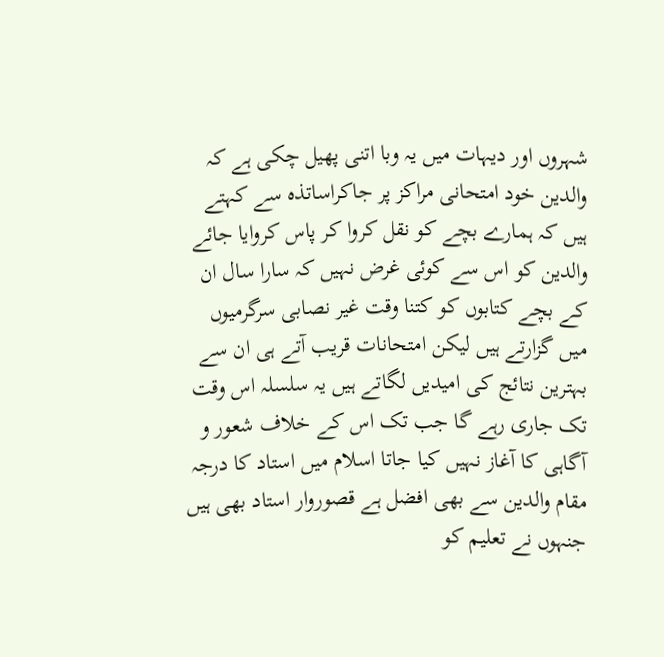شہروں اور دیہات میں یہ وبا اتنی پھیل چکی ہے کہ والدین خود امتحانی مراکز پر جاکراساتذہ سے کہتے ہیں کہ ہمارے بچے کو نقل کروا کر پاس کروایا جائے والدین کو اس سے کوئی غرض نہیں کہ سارا سال ان کے بچے کتابوں کو کتنا وقت غیر نصابی سرگرمیوں میں گزارتے ہیں لیکن امتحانات قریب آتے ہی ان سے بہترین نتائج کی امیدیں لگاتے ہیں یہ سلسلہ اس وقت تک جاری رہے گا جب تک اس کے خلاف شعور و آگاہی کا آغاز نہیں کیا جاتا اسلام میں استاد کا درجہ مقام والدین سے بھی افضل ہے قصوروار استاد بھی ہیں جنہوں نے تعلیم کو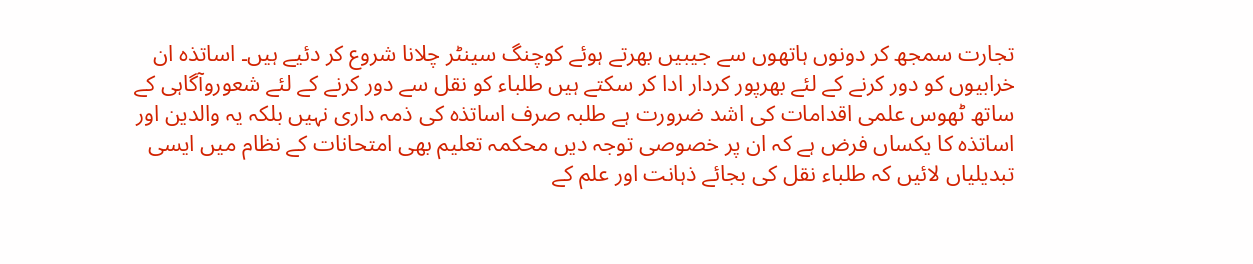تجارت سمجھ کر دونوں ہاتھوں سے جیبیں بھرتے ہوئے کوچنگ سینٹر چلانا شروع کر دئیے ہیں۔ اساتذہ ان خرابیوں کو دور کرنے کے لئے بھرپور کردار ادا کر سکتے ہیں طلباء کو نقل سے دور کرنے کے لئے شعوروآگاہی کے ساتھ ٹھوس علمی اقدامات کی اشد ضرورت ہے طلبہ صرف اساتذہ کی ذمہ داری نہیں بلکہ یہ والدین اور اساتذہ کا یکساں فرض ہے کہ ان پر خصوصی توجہ دیں محکمہ تعلیم بھی امتحانات کے نظام میں ایسی تبدیلیاں لائیں کہ طلباء نقل کی بجائے ذہانت اور علم کے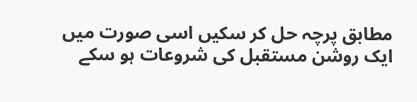مطابق پرچہ حل کر سکیں اسی صورت میں ایک روشن مستقبل کی شروعات ہو سکے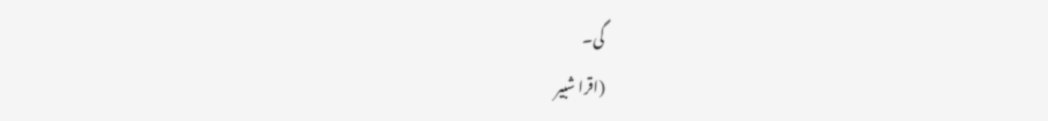گی۔
(اقرا شبیر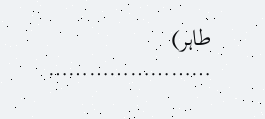طاہر)
……………………